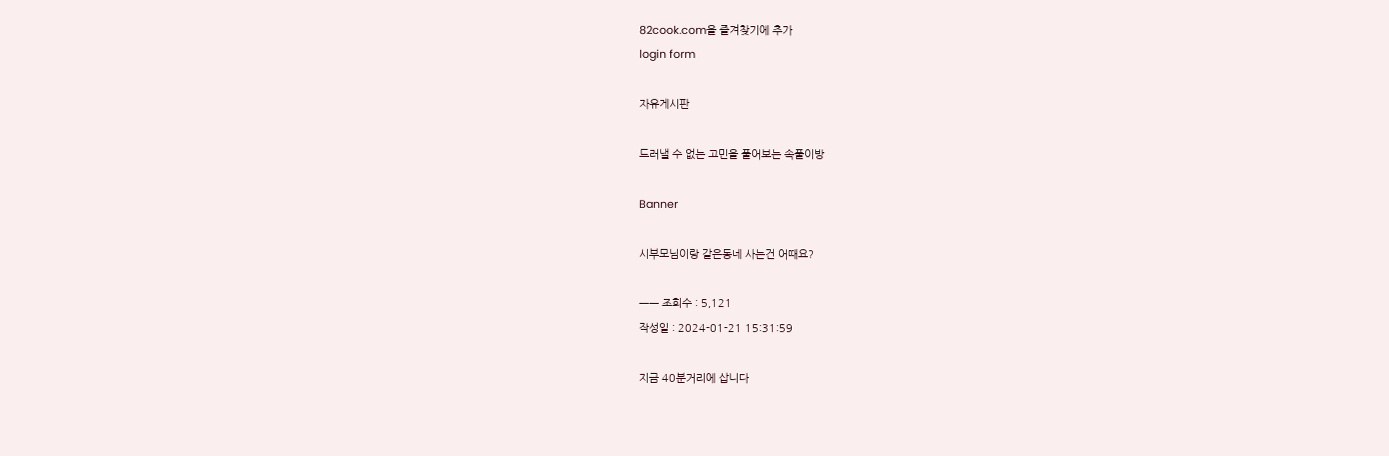82cook.com을 즐겨찾기에 추가
login form

자유게시판

드러낼 수 없는 고민을 풀어보는 속풀이방

Banner

시부모님이랑 같은동네 사는건 어때요?

ㅡㅡ 조회수 : 5,121
작성일 : 2024-01-21 15:31:59

지금 40분거리에 삽니다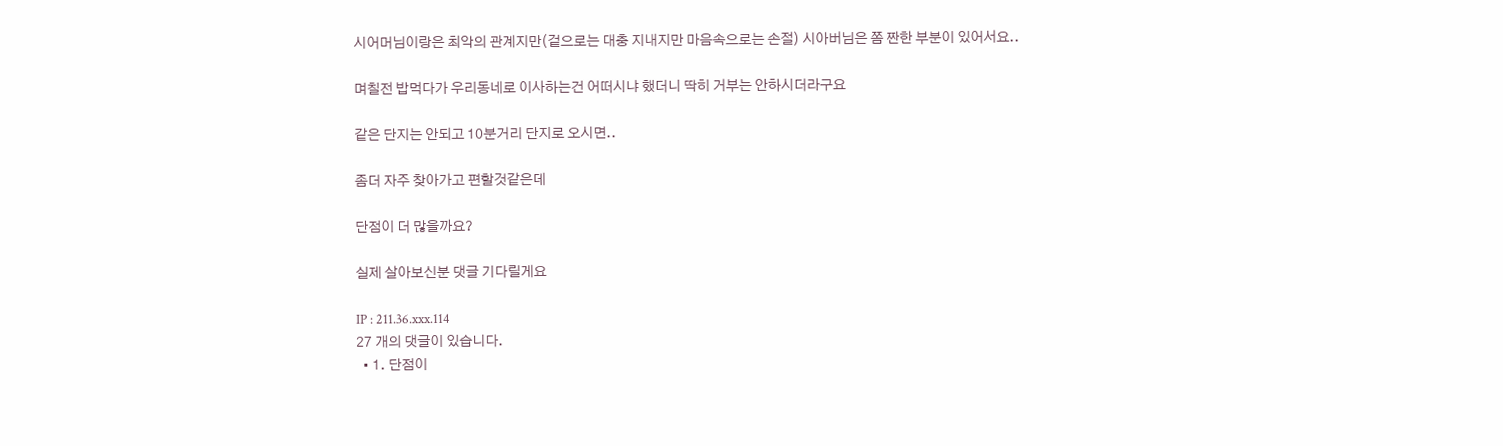시어머님이랑은 최악의 관계지만(겉으로는 대충 지내지만 마음속으로는 손절) 시아버님은 쫌 짠한 부분이 있어서요..

며칠전 밥먹다가 우리동네로 이사하는건 어떠시냐 했더니 딱히 거부는 안하시더라구요

같은 단지는 안되고 10분거리 단지로 오시면..

좀더 자주 찾아가고 편할것같은데

단점이 더 많을까요?

실제 살아보신분 댓글 기다릴게요

IP : 211.36.xxx.114
27 개의 댓글이 있습니다.
  • 1. 단점이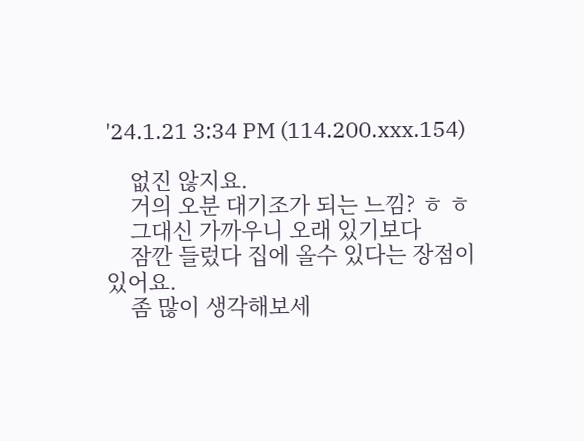'24.1.21 3:34 PM (114.200.xxx.154)

    없진 않지요.
    거의 오분 대기조가 되는 느낌? ㅎ ㅎ
    그대신 가까우니 오래 있기보다
    잠깐 들렀다 집에 올수 있다는 장점이 있어요.
    좀 많이 생각해보세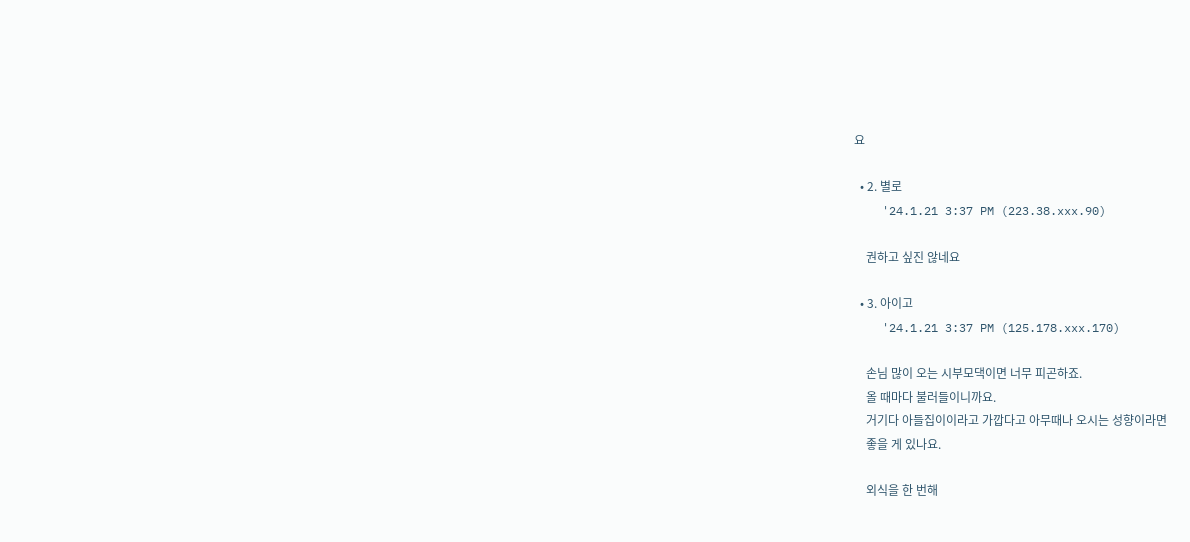요

  • 2. 별로
    '24.1.21 3:37 PM (223.38.xxx.90)

    권하고 싶진 않네요

  • 3. 아이고
    '24.1.21 3:37 PM (125.178.xxx.170)

    손님 많이 오는 시부모댁이면 너무 피곤하죠.
    올 때마다 불러들이니까요.
    거기다 아들집이이라고 가깝다고 아무때나 오시는 성향이라면
    좋을 게 있나요.

    외식을 한 번해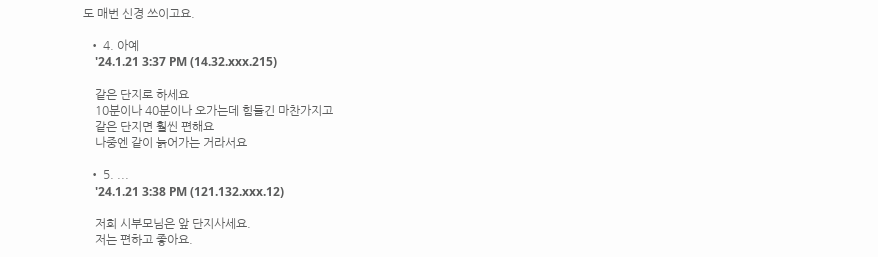도 매번 신경 쓰이고요.

  • 4. 아예
    '24.1.21 3:37 PM (14.32.xxx.215)

    같은 단지로 하세요
    10분이나 40분이나 오가는데 힘들긴 마찬가지고
    같은 단지면 훨씬 편해요
    나중엔 같이 늙어가는 거라서요

  • 5. ...
    '24.1.21 3:38 PM (121.132.xxx.12)

    저희 시부모님은 앞 단지사세요.
    저는 편하고 좋아요.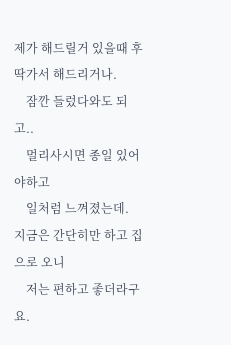제가 해드릴거 있을때 후딱가서 해드리거나.
    잠깐 들렀다와도 되고..
    멀리사시면 종일 있어야하고
    일처럼 느껴졌는데. 지금은 간단히만 하고 집으로 오니
    저는 편하고 좋더라구요.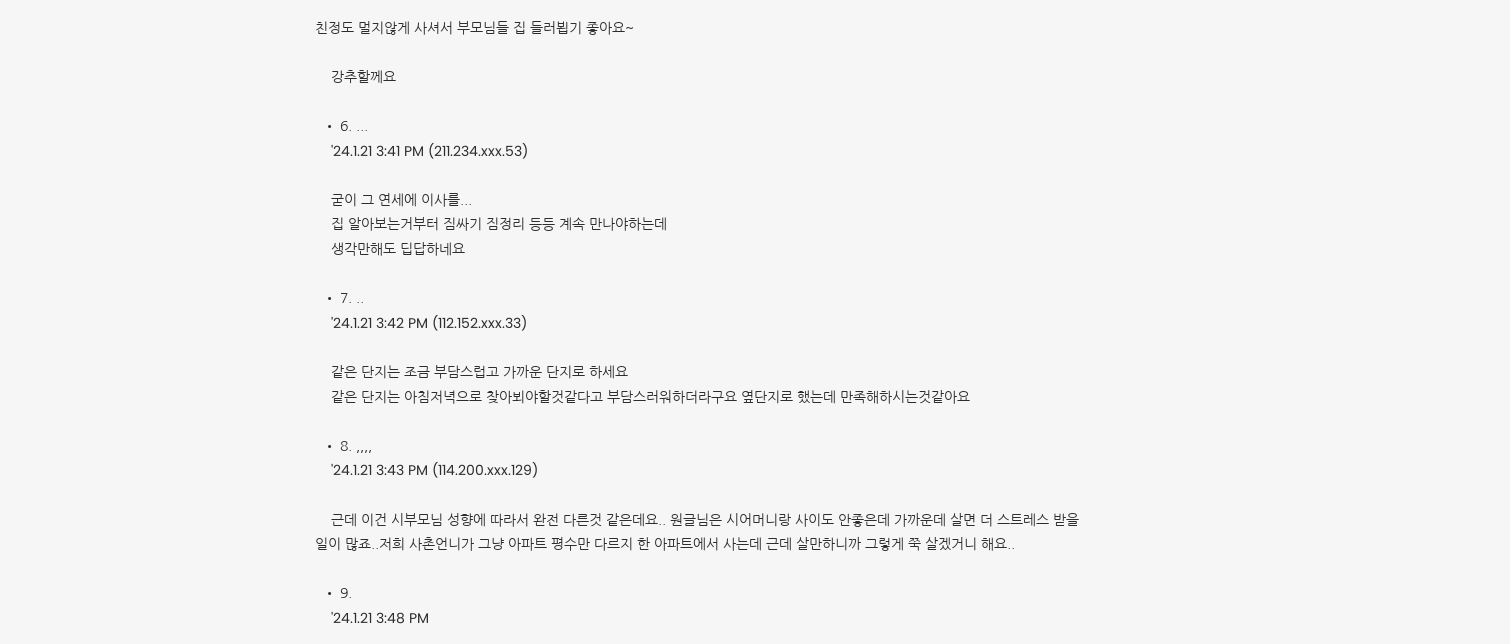친정도 멀지않게 사셔서 부모님들 집 들러뵙기 좋아요~

    강추할께요

  • 6. ...
    '24.1.21 3:41 PM (211.234.xxx.53)

    굳이 그 연세에 이사를...
    집 알아보는거부터 짐싸기 짐정리 등등 계속 만나야하는데
    생각만해도 딥답하네요

  • 7. ..
    '24.1.21 3:42 PM (112.152.xxx.33)

    같은 단지는 조금 부담스럽고 가까운 단지로 하세요
    같은 단지는 아침저녁으로 찾아뵈야할것같다고 부담스러워하더라구요 옆단지로 했는데 만족해하시는것같아요

  • 8. ,,,,
    '24.1.21 3:43 PM (114.200.xxx.129)

    근데 이건 시부모님 성향에 따라서 완전 다른것 같은데요.. 원글님은 시어머니랑 사이도 안좋은데 가까운데 살면 더 스트레스 받을일이 많죠..저희 사촌언니가 그냥 아파트 평수만 다르지 한 아파트에서 사는데 근데 살만하니까 그렇게 쭉 살겠거니 해요..

  • 9.
    '24.1.21 3:48 PM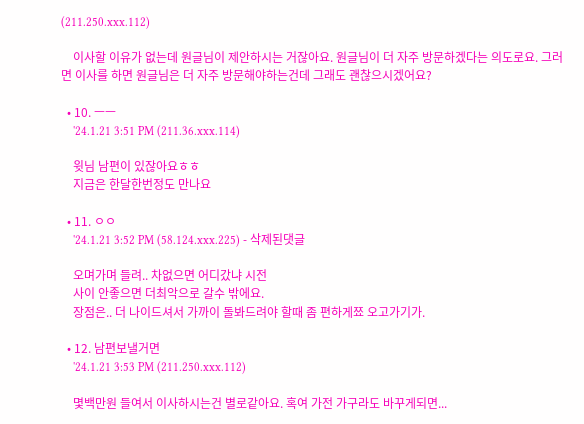(211.250.xxx.112)

    이사할 이유가 없는데 원글님이 제안하시는 거잖아요. 원글님이 더 자주 방문하겠다는 의도로요. 그러면 이사를 하면 원글님은 더 자주 방문해야하는건데 그래도 괜찮으시겠어요?

  • 10. ㅡㅡ
    '24.1.21 3:51 PM (211.36.xxx.114)

    윗님 남편이 있잖아요ㅎㅎ
    지금은 한달한번정도 만나요

  • 11. ㅇㅇ
    '24.1.21 3:52 PM (58.124.xxx.225) - 삭제된댓글

    오며가며 들려.. 차없으면 어디갔냐 시전
    사이 안좋으면 더최악으로 갈수 밖에요.
    장점은.. 더 나이드셔서 가까이 돌봐드려야 할때 좀 편하게쬬 오고가기가.

  • 12. 남편보낼거면
    '24.1.21 3:53 PM (211.250.xxx.112)

    몇백만원 들여서 이사하시는건 별로같아요. 혹여 가전 가구라도 바꾸게되면...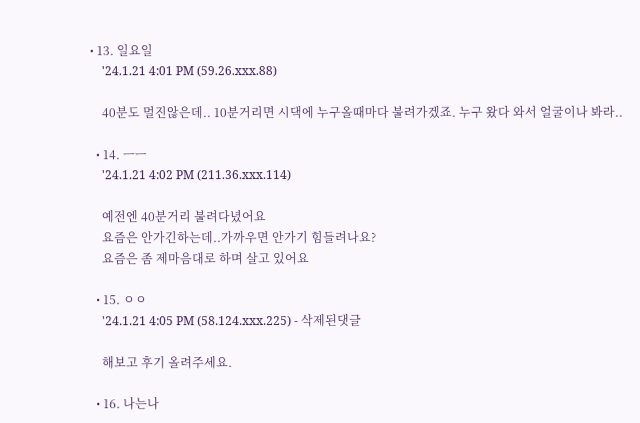• 13. 일요일
    '24.1.21 4:01 PM (59.26.xxx.88)

    40분도 멀진않은데.. 10분거리면 시댁에 누구올때마다 불려가겠죠. 누구 왔다 와서 얼굴이나 봐라..

  • 14. ㅡㅡ
    '24.1.21 4:02 PM (211.36.xxx.114)

    예전엔 40분거리 불려다녔어요
    요즘은 안가긴하는데..가까우면 안가기 힘들려나요?
    요즘은 좀 제마음대로 하며 살고 있어요

  • 15. ㅇㅇ
    '24.1.21 4:05 PM (58.124.xxx.225) - 삭제된댓글

    해보고 후기 올려주세요.

  • 16. 나는나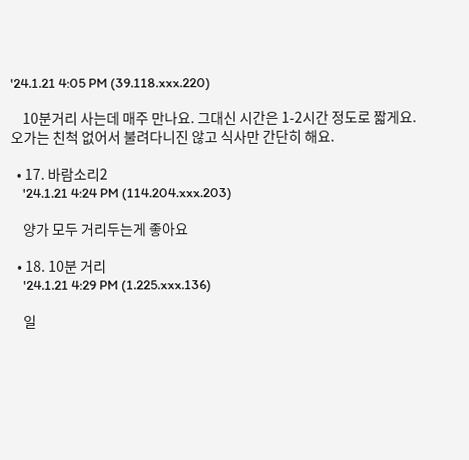'24.1.21 4:05 PM (39.118.xxx.220)

    10분거리 사는데 매주 만나요. 그대신 시간은 1-2시간 정도로 짧게요. 오가는 친척 없어서 불려다니진 않고 식사만 간단히 해요.

  • 17. 바람소리2
    '24.1.21 4:24 PM (114.204.xxx.203)

    양가 모두 거리두는게 좋아요

  • 18. 10분 거리
    '24.1.21 4:29 PM (1.225.xxx.136)

    일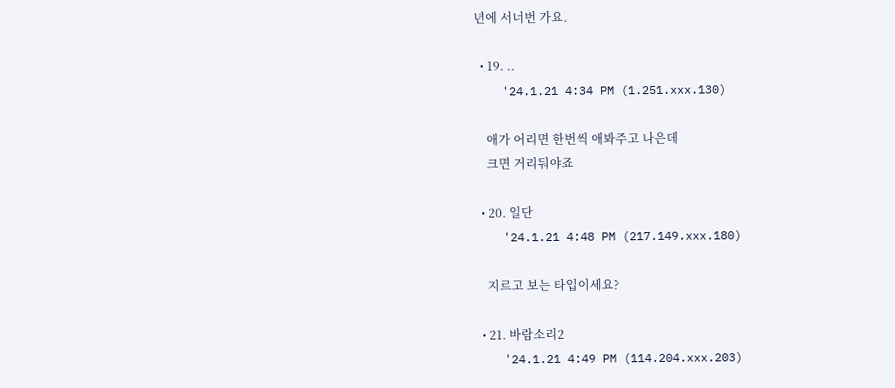년에 서너번 가요.

  • 19. ..
    '24.1.21 4:34 PM (1.251.xxx.130)

    애가 어리면 한번씩 애봐주고 나은데
    크면 거리둬야죠

  • 20. 일단
    '24.1.21 4:48 PM (217.149.xxx.180)

    지르고 보는 타입이세요?

  • 21. 바람소리2
    '24.1.21 4:49 PM (114.204.xxx.203)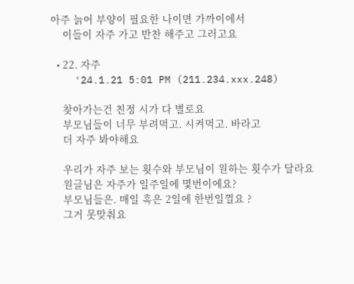아주 늙어 부양이 필요한 나이면 가까이에서
    이들이 자주 가고 반찬 해주고 그러고요

  • 22. 자주
    '24.1.21 5:01 PM (211.234.xxx.248)

    찾아가는건 친정 시가 다 별로요
    부모님들이 너무 부려먹고. 시켜먹고. 바라고
    더 자주 봐야해요

    우리가 자주 보는 횟수와 부모님이 원하는 횟수가 달라요
    원글님은 자주가 일주일에 몇번이에요?
    부모님들은. 매일 혹은 2일에 한번일껄요 ?
    그거 못맞춰요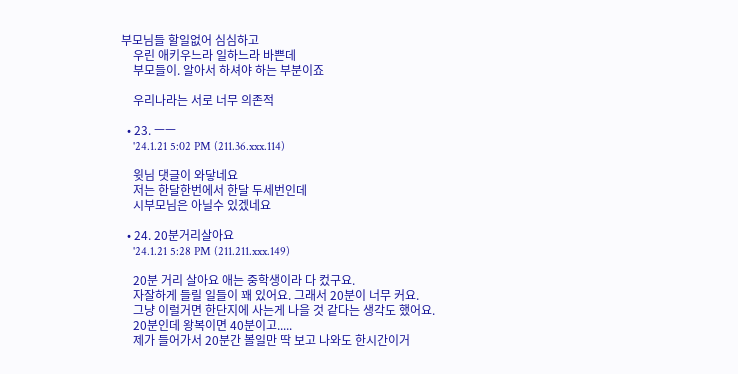부모님들 할일없어 심심하고
    우린 애키우느라 일하느라 바쁜데
    부모들이. 알아서 하셔야 하는 부분이죠

    우리나라는 서로 너무 의존적

  • 23. ㅡㅡ
    '24.1.21 5:02 PM (211.36.xxx.114)

    윗님 댓글이 와닿네요
    저는 한달한번에서 한달 두세번인데
    시부모님은 아닐수 있겠네요

  • 24. 20분거리살아요
    '24.1.21 5:28 PM (211.211.xxx.149)

    20분 거리 살아요 애는 중학생이라 다 컸구요.
    자잘하게 들릴 일들이 꽤 있어요. 그래서 20분이 너무 커요.
    그냥 이럴거면 한단지에 사는게 나을 것 같다는 생각도 했어요.
    20분인데 왕복이면 40분이고.....
    제가 들어가서 20분간 볼일만 딱 보고 나와도 한시간이거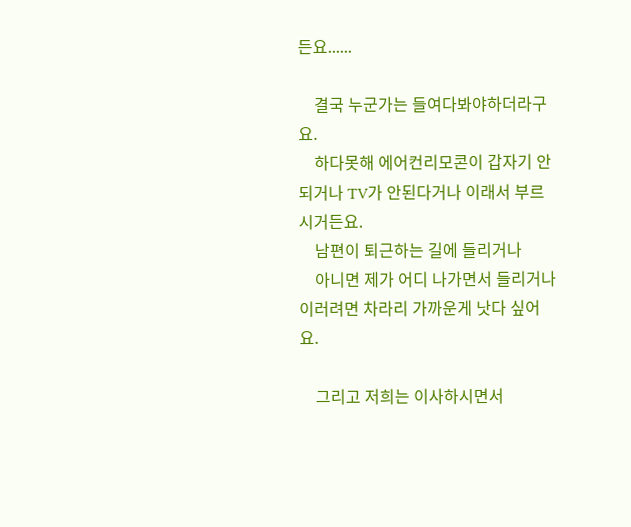든요......

    결국 누군가는 들여다봐야하더라구요.
    하다못해 에어컨리모콘이 갑자기 안되거나 TV가 안된다거나 이래서 부르시거든요.
    남편이 퇴근하는 길에 들리거나
    아니면 제가 어디 나가면서 들리거나 이러려면 차라리 가까운게 낫다 싶어요.

    그리고 저희는 이사하시면서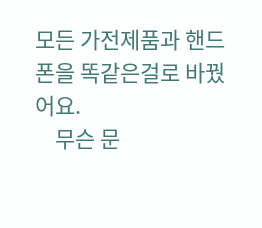모든 가전제품과 핸드폰을 똑같은걸로 바꿨어요.
    무슨 문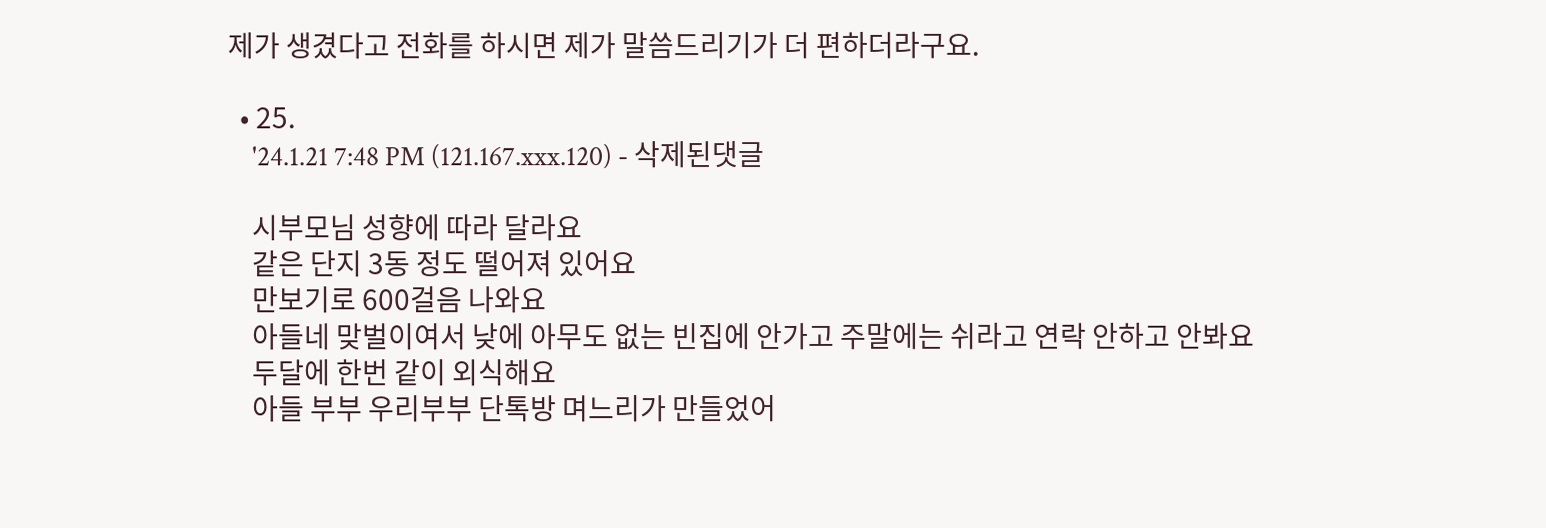제가 생겼다고 전화를 하시면 제가 말씀드리기가 더 편하더라구요.

  • 25.
    '24.1.21 7:48 PM (121.167.xxx.120) - 삭제된댓글

    시부모님 성향에 따라 달라요
    같은 단지 3동 정도 떨어져 있어요
    만보기로 600걸음 나와요
    아들네 맞벌이여서 낮에 아무도 없는 빈집에 안가고 주말에는 쉬라고 연락 안하고 안봐요
    두달에 한번 같이 외식해요
    아들 부부 우리부부 단톡방 며느리가 만들었어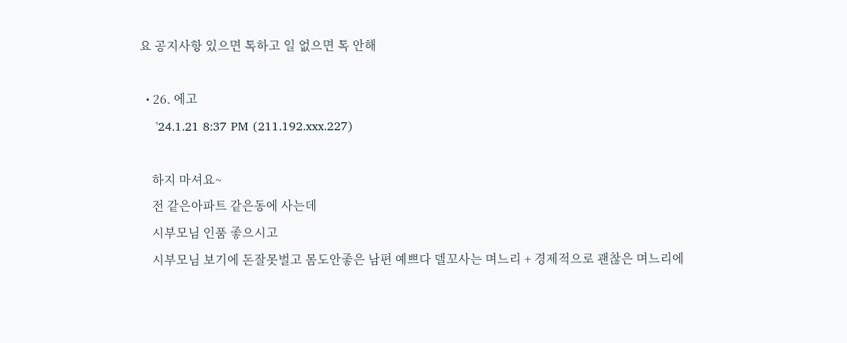요 공지사항 있으면 톡하고 일 없으면 톡 안해

  • 26. 에고
    '24.1.21 8:37 PM (211.192.xxx.227)

    하지 마셔요~
    전 같은아파트 같은동에 사는데
    시부모님 인품 좋으시고
    시부모님 보기에 돈잘못벌고 몸도안좋은 남편 예쁘다 델꼬사는 며느리 + 경제적으로 괜찮은 며느리에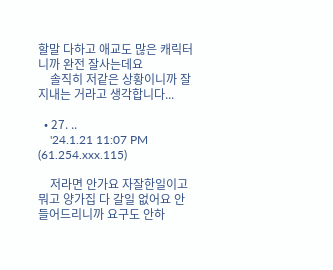할말 다하고 애교도 많은 캐릭터니까 완전 잘사는데요
    솔직히 저같은 상황이니까 잘지내는 거라고 생각합니다...

  • 27. ..
    '24.1.21 11:07 PM (61.254.xxx.115)

    저라면 안가요 자잘한일이고 뭐고 양가집 다 갈일 없어요 안들어드리니까 요구도 안하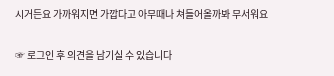시거든요 가까워지면 가깝다고 아무때나 쳐들어올까봐 무서워요

☞ 로그인 후 의견을 남기실 수 있습니다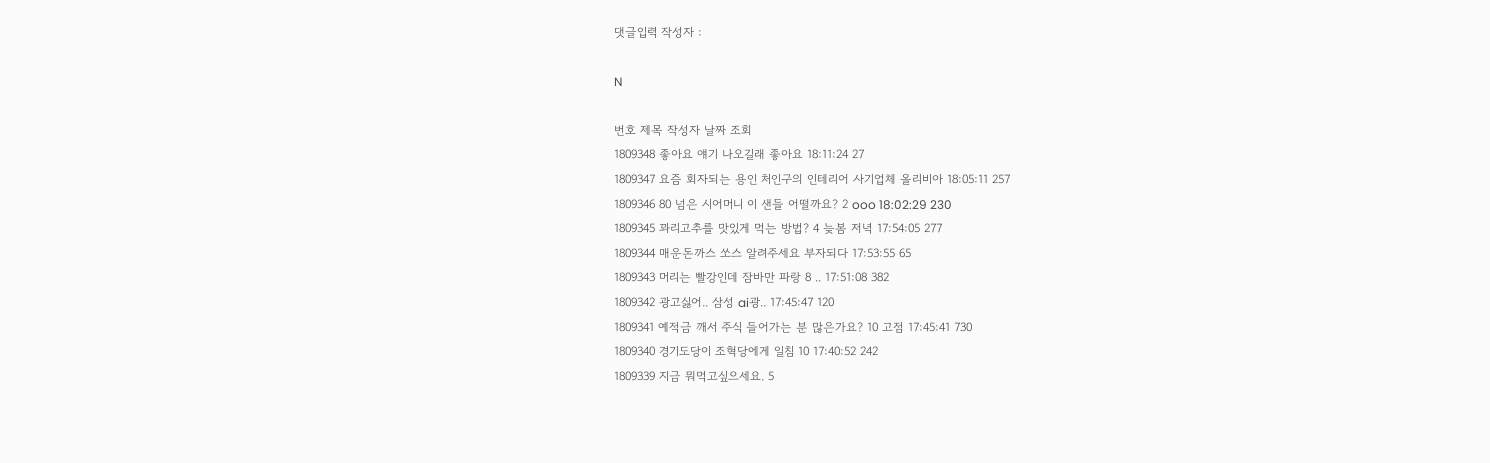댓글입력 작성자 :

N

번호 제목 작성자 날짜 조회
1809348 좋아요 얘기 나오길래 좋아요 18:11:24 27
1809347 요즘 회자되는 용인 처인구의 인테리어 사기업체 올리비아 18:05:11 257
1809346 80 넘은 시어머니 이 샌들 어떨까요? 2 ooo 18:02:29 230
1809345 꽈리고추를 맛있게 먹는 방법? 4 늦봄 저녁 17:54:05 277
1809344 매운돈까스 쏘스 알려주세요 부자되다 17:53:55 65
1809343 머리는 빨강인데 잠바만 파랑 8 .. 17:51:08 382
1809342 광고싫어.. 삼성 ai광.. 17:45:47 120
1809341 예적금 깨서 주식 들어가는 분 많은가요? 10 고점 17:45:41 730
1809340 경기도당이 조혁당에게 일침 10 17:40:52 242
1809339 지금 뭐먹고싶으세요. 5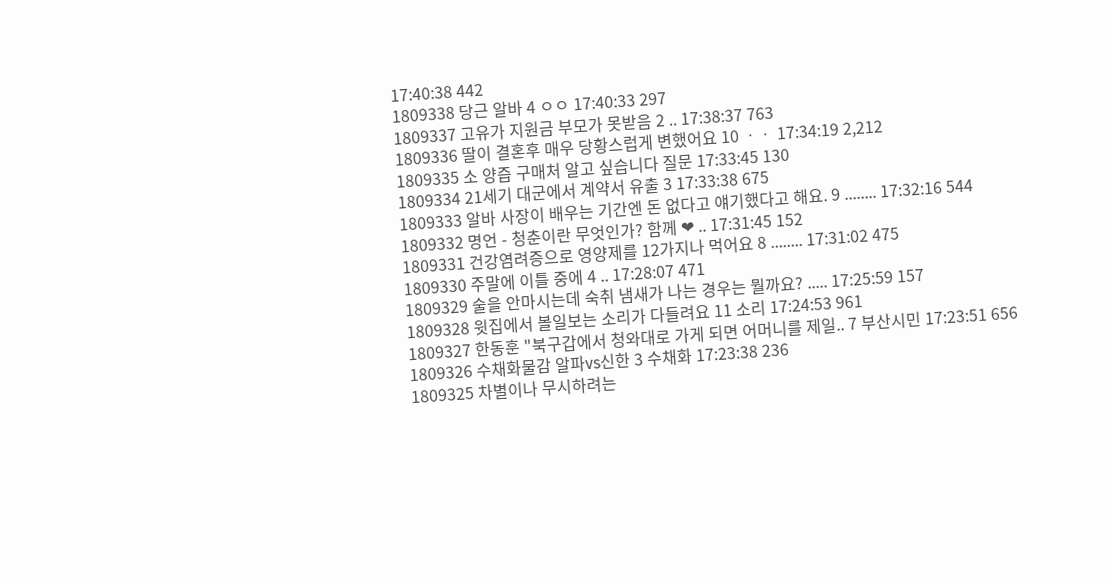17:40:38 442
1809338 당근 알바 4 ㅇㅇ 17:40:33 297
1809337 고유가 지원금 부모가 못받음 2 .. 17:38:37 763
1809336 딸이 결혼후 매우 당황스럽게 변했어요 10 ㆍㆍ 17:34:19 2,212
1809335 소 양즙 구매처 알고 싶습니다 질문 17:33:45 130
1809334 21세기 대군에서 계약서 유출 3 17:33:38 675
1809333 알바 사장이 배우는 기간엔 돈 없다고 얘기했다고 해요. 9 ........ 17:32:16 544
1809332 명언 - 청춘이란 무엇인가? 함께 ❤ .. 17:31:45 152
1809331 건강염려증으로 영양제를 12가지나 먹어요 8 ........ 17:31:02 475
1809330 주말에 이틀 중에 4 .. 17:28:07 471
1809329 술을 안마시는데 숙취 냄새가 나는 경우는 뭘까요? ..... 17:25:59 157
1809328 윗집에서 볼일보는 소리가 다들려요 11 소리 17:24:53 961
1809327 한동훈 "북구갑에서 청와대로 가게 되면 어머니를 제일.. 7 부산시민 17:23:51 656
1809326 수채화물감 알파vs신한 3 수채화 17:23:38 236
1809325 차별이나 무시하려는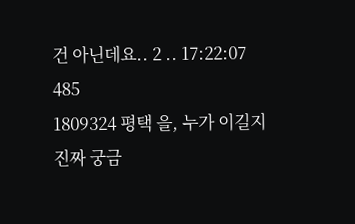건 아닌데요.. 2 .. 17:22:07 485
1809324 평택 을, 누가 이길지 진짜 궁금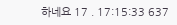하네요 17 . 17:15:33 637